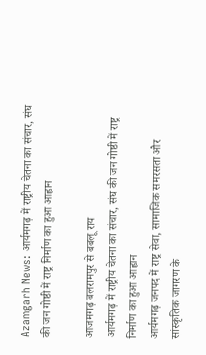Azamgarh News: आर्यमगढ़ में राष्ट्रीय चेतना का संचार, संघ की जन गोष्ठी में राष्ट्र निर्माण का हुआ आह्वान

आजमगढ़ बलरामपुर से बबलू राय
आर्यमगढ़ में राष्ट्रीय चेतना का संचार, संघ की जन गोष्ठी में राष्ट्र निर्माण का हुआ आह्वान
आर्यमगढ़ जनपद में राष्ट्र सेवा, सामाजिक समरसता और सांस्कृतिक जागरण के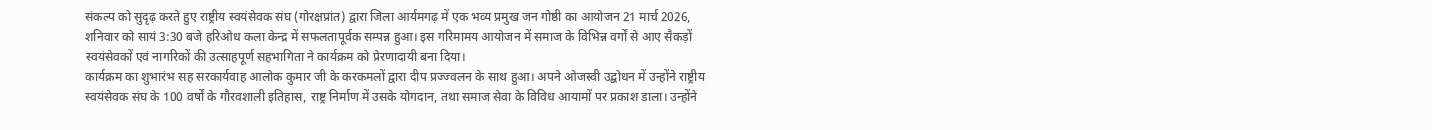संकल्प को सुदृढ़ करते हुए राष्ट्रीय स्वयंसेवक संघ (गोरक्षप्रांत) द्वारा जिला आर्यमगढ़ में एक भव्य प्रमुख जन गोष्ठी का आयोजन 21 मार्च 2026, शनिवार को सायं 3:30 बजे हरिओध कला केन्द्र में सफलतापूर्वक सम्पन्न हुआ। इस गरिमामय आयोजन में समाज के विभिन्न वर्गों से आए सैकड़ों स्वयंसेवकों एवं नागरिकों की उत्साहपूर्ण सहभागिता ने कार्यक्रम को प्रेरणादायी बना दिया।
कार्यक्रम का शुभारंभ सह सरकार्यवाह आलोक कुमार जी के करकमलों द्वारा दीप प्रज्ज्वलन के साथ हुआ। अपने ओजस्वी उद्बोधन में उन्होंने राष्ट्रीय स्वयंसेवक संघ के 100 वर्षों के गौरवशाली इतिहास, राष्ट्र निर्माण में उसके योगदान, तथा समाज सेवा के विविध आयामों पर प्रकाश डाला। उन्होंने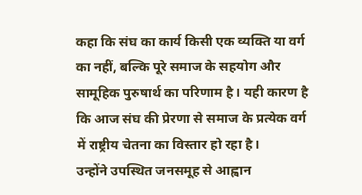कहा कि संघ का कार्य किसी एक व्यक्ति या वर्ग का नहीं, बल्कि पूरे समाज के सहयोग और सामूहिक पुरुषार्थ का परिणाम है। यही कारण है कि आज संघ की प्रेरणा से समाज के प्रत्येक वर्ग में राष्ट्रीय चेतना का विस्तार हो रहा है।
उन्होंने उपस्थित जनसमूह से आह्वान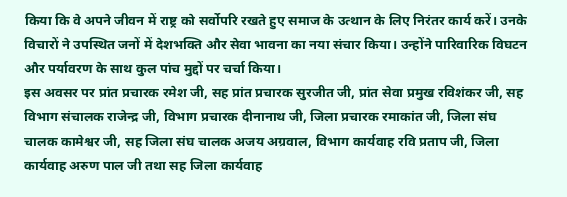किया कि वे अपने जीवन में राष्ट्र को सर्वोपरि रखते हुए समाज के उत्थान के लिए निरंतर कार्य करें। उनके विचारों ने उपस्थित जनों में देशभक्ति और सेवा भावना का नया संचार किया। उन्होंने पारिवारिक विघटन और पर्यावरण के साथ कुल पांच मुद्दों पर चर्चा किया।
इस अवसर पर प्रांत प्रचारक रमेश जी, सह प्रांत प्रचारक सुरजीत जी, प्रांत सेवा प्रमुख रविशंकर जी, सह विभाग संचालक राजेन्द्र जी, विभाग प्रचारक दीनानाथ जी, जिला प्रचारक रमाकांत जी, जिला संघ चालक कामेश्वर जी, सह जिला संघ चालक अजय अग्रवाल, विभाग कार्यवाह रवि प्रताप जी, जिला कार्यवाह अरुण पाल जी तथा सह जिला कार्यवाह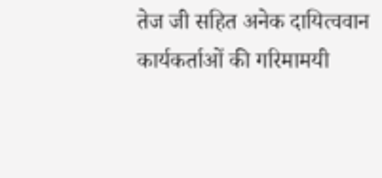तेज जी सहित अनेक दायित्ववान कार्यकर्ताओं की गरिमामयी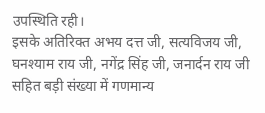उपस्थिति रही।
इसके अतिरिक्त अभय दत्त जी, सत्यविजय जी, घनश्याम राय जी, नगेंद्र सिंह जी, जनार्दन राय जी सहित बड़ी संख्या में गणमान्य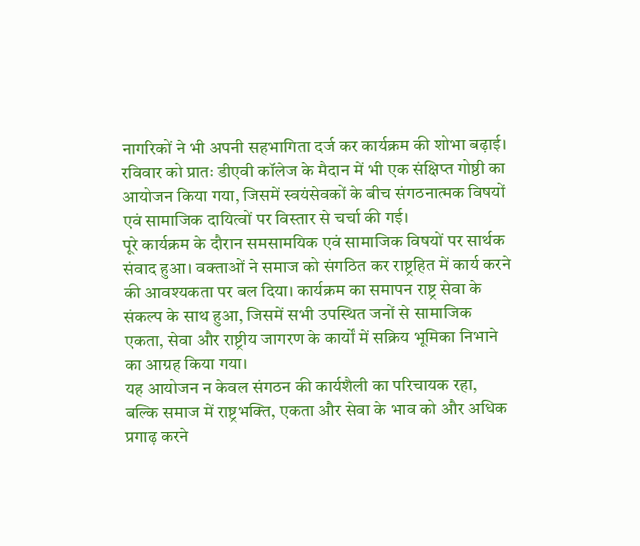नागरिकों ने भी अपनी सहभागिता दर्ज कर कार्यक्रम की शोभा बढ़ाई।
रविवार को प्रातः डीएवी कॉलेज के मैदान में भी एक संक्षिप्त गोष्ठी का आयोजन किया गया, जिसमें स्वयंसेवकों के बीच संगठनात्मक विषयों एवं सामाजिक दायित्वों पर विस्तार से चर्चा की गई।
पूरे कार्यक्रम के दौरान समसामयिक एवं सामाजिक विषयों पर सार्थक संवाद हुआ। वक्ताओं ने समाज को संगठित कर राष्ट्रहित में कार्य करने की आवश्यकता पर बल दिया। कार्यक्रम का समापन राष्ट्र सेवा के संकल्प के साथ हुआ, जिसमें सभी उपस्थित जनों से सामाजिक एकता, सेवा और राष्ट्रीय जागरण के कार्यों में सक्रिय भूमिका निभाने का आग्रह किया गया।
यह आयोजन न केवल संगठन की कार्यशैली का परिचायक रहा, बल्कि समाज में राष्ट्रभक्ति, एकता और सेवा के भाव को और अधिक प्रगाढ़ करने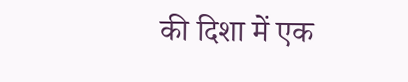की दिशा में एक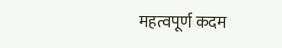महत्वपूर्ण कदम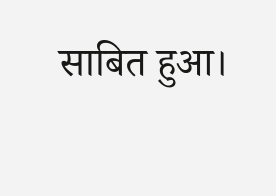साबित हुआ।